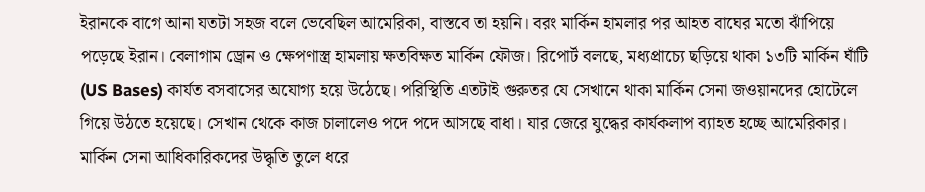ইরানকে বাগে আনা যতটা সহজ বলে ভেবেছিল আমেরিকা, বাস্তবে তা হয়নি। বরং মার্কিন হামলার পর আহত বাঘের মতো ঝাঁপিয়ে পড়েছে ইরান। বেলাগাম ড্রোন ও ক্ষেপণাস্ত্র হামলায় ক্ষতবিক্ষত মার্কিন ফৌজ। রিপোর্ট বলছে, মধ্যপ্রাচ্যে ছড়িয়ে থাকা ১৩টি মার্কিন ঘাঁটি (US Bases) কার্যত বসবাসের অযোগ্য হয়ে উঠেছে। পরিস্থিতি এতটাই গুরুতর যে সেখানে থাকা মার্কিন সেনা জওয়ানদের হোটেলে গিয়ে উঠতে হয়েছে। সেখান থেকে কাজ চালালেও পদে পদে আসছে বাধা। যার জেরে যুদ্ধের কার্যকলাপ ব্যাহত হচ্ছে আমেরিকার।
মার্কিন সেনা আধিকারিকদের উদ্ধৃতি তুলে ধরে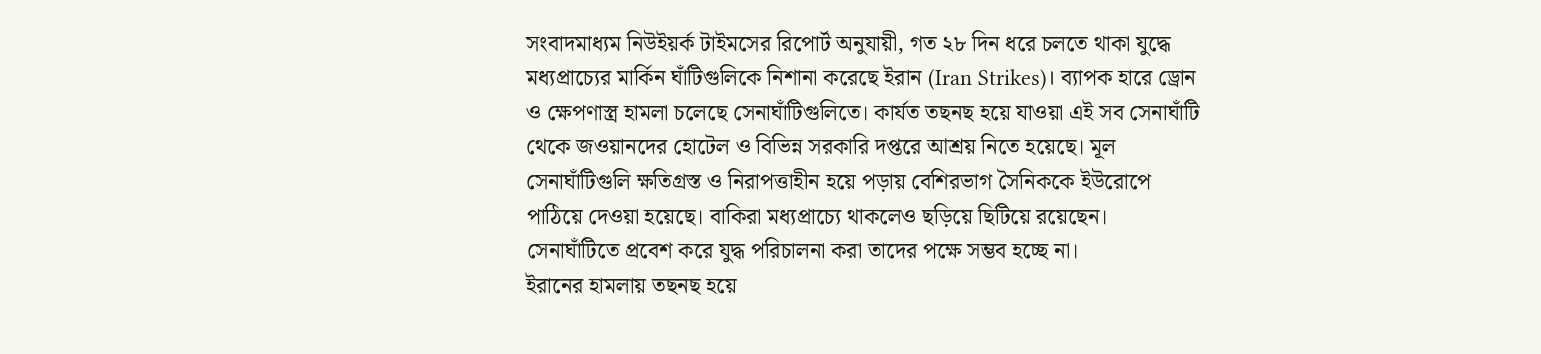সংবাদমাধ্যম নিউইয়র্ক টাইমসের রিপোর্ট অনুযায়ী, গত ২৮ দিন ধরে চলতে থাকা যুদ্ধে মধ্যপ্রাচ্যের মার্কিন ঘাঁটিগুলিকে নিশানা করেছে ইরান (Iran Strikes)। ব্যাপক হারে ড্রোন ও ক্ষেপণাস্ত্র হামলা চলেছে সেনাঘাঁটিগুলিতে। কার্যত তছনছ হয়ে যাওয়া এই সব সেনাঘাঁটি থেকে জওয়ানদের হোটেল ও বিভিন্ন সরকারি দপ্তরে আশ্রয় নিতে হয়েছে। মূল সেনাঘাঁটিগুলি ক্ষতিগ্রস্ত ও নিরাপত্তাহীন হয়ে পড়ায় বেশিরভাগ সৈনিককে ইউরোপে পাঠিয়ে দেওয়া হয়েছে। বাকিরা মধ্যপ্রাচ্যে থাকলেও ছড়িয়ে ছিটিয়ে রয়েছেন। সেনাঘাঁটিতে প্রবেশ করে যুদ্ধ পরিচালনা করা তাদের পক্ষে সম্ভব হচ্ছে না।
ইরানের হামলায় তছনছ হয়ে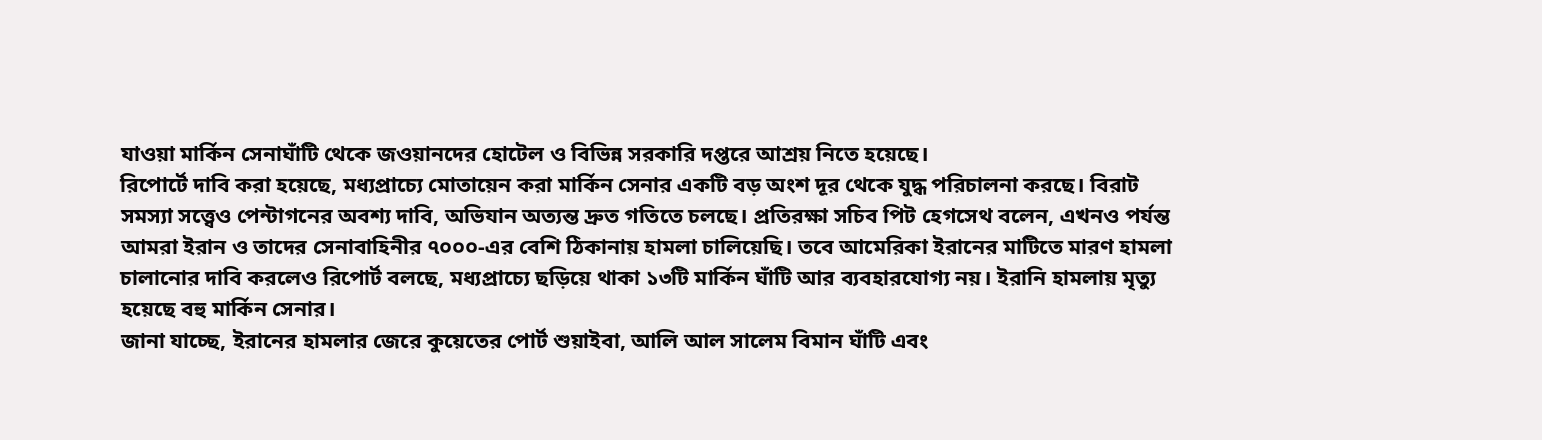যাওয়া মার্কিন সেনাঘাঁটি থেকে জওয়ানদের হোটেল ও বিভিন্ন সরকারি দপ্তরে আশ্রয় নিতে হয়েছে।
রিপোর্টে দাবি করা হয়েছে, মধ্যপ্রাচ্যে মোতায়েন করা মার্কিন সেনার একটি বড় অংশ দূর থেকে যুদ্ধ পরিচালনা করছে। বিরাট সমস্যা সত্ত্বেও পেন্টাগনের অবশ্য দাবি, অভিযান অত্যন্ত দ্রুত গতিতে চলছে। প্রতিরক্ষা সচিব পিট হেগসেথ বলেন, এখনও পর্যন্ত আমরা ইরান ও তাদের সেনাবাহিনীর ৭০০০-এর বেশি ঠিকানায় হামলা চালিয়েছি। তবে আমেরিকা ইরানের মাটিতে মারণ হামলা চালানোর দাবি করলেও রিপোর্ট বলছে, মধ্যপ্রাচ্যে ছড়িয়ে থাকা ১৩টি মার্কিন ঘাঁটি আর ব্যবহারযোগ্য নয়। ইরানি হামলায় মৃত্যু হয়েছে বহু মার্কিন সেনার।
জানা যাচ্ছে, ইরানের হামলার জেরে কুয়েতের পোর্ট শুয়াইবা, আলি আল সালেম বিমান ঘাঁটি এবং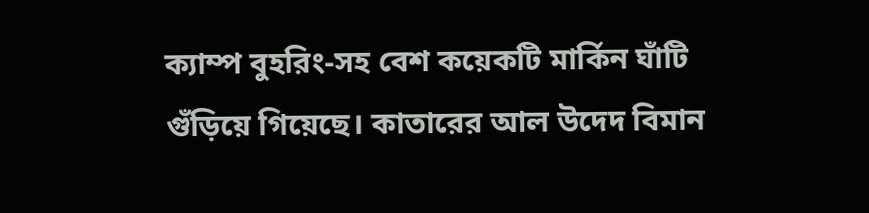ক্যাম্প বুহরিং-সহ বেশ কয়েকটি মার্কিন ঘাঁটি গুঁড়িয়ে গিয়েছে। কাতারের আল উদেদ বিমান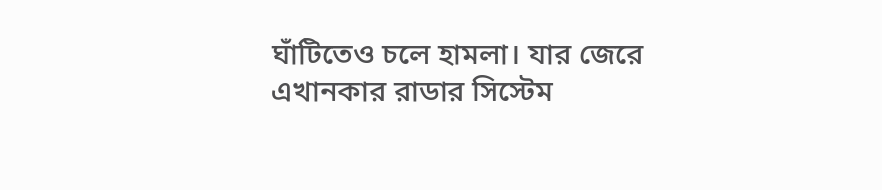ঘাঁটিতেও চলে হামলা। যার জেরে এখানকার রাডার সিস্টেম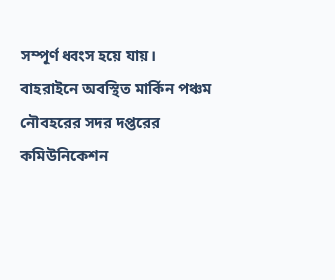সম্পূর্ণ ধ্বংস হয়ে যায়। বাহরাইনে অবস্থিত মার্কিন পঞ্চম নৌবহরের সদর দপ্তরের কমিউনিকেশন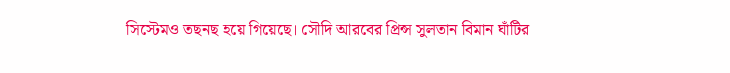সিস্টেমও তছনছ হয়ে গিয়েছে। সৌদি আরবের প্রিন্স সুলতান বিমান ঘাঁটির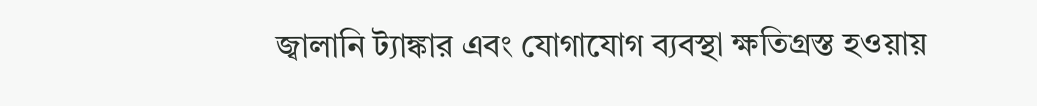জ্বালানি ট্যাঙ্কার এবং যোগাযোগ ব্যবস্থা ক্ষতিগ্রস্ত হওয়ায়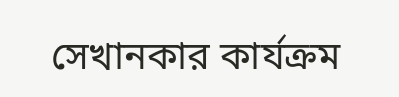সেখানকার কার্যক্রম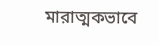মারাত্মকভাবে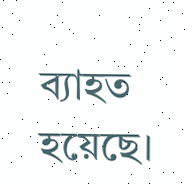ব্যাহত হয়েছে।